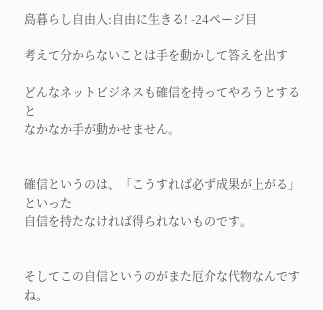島暮らし自由人:自由に生きる! -24ページ目

考えて分からないことは手を動かして答えを出す

どんなネットビジネスも確信を持ってやろうとすると
なかなか手が動かせません。


確信というのは、「こうすれば必ず成果が上がる」といった
自信を持たなければ得られないものです。


そしてこの自信というのがまた厄介な代物なんですね。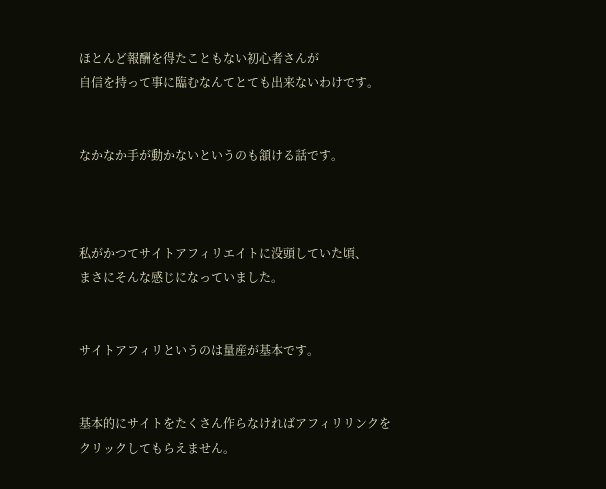ほとんど報酬を得たこともない初心者さんが
自信を持って事に臨むなんてとても出来ないわけです。


なかなか手が動かないというのも頷ける話です。



私がかつてサイトアフィリエイトに没頭していた頃、
まさにそんな感じになっていました。


サイトアフィリというのは量産が基本です。


基本的にサイトをたくさん作らなければアフィリリンクを
クリックしてもらえません。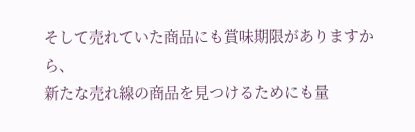そして売れていた商品にも賞味期限がありますから、
新たな売れ線の商品を見つけるためにも量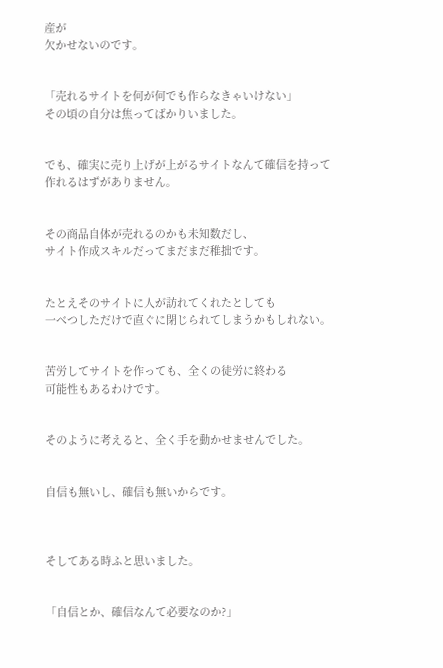産が
欠かせないのです。


「売れるサイトを何が何でも作らなきゃいけない」
その頃の自分は焦ってばかりいました。


でも、確実に売り上げが上がるサイトなんて確信を持って
作れるはずがありません。


その商品自体が売れるのかも未知数だし、
サイト作成スキルだってまだまだ稚拙です。


たとえそのサイトに人が訪れてくれたとしても
一べつしただけで直ぐに閉じられてしまうかもしれない。


苦労してサイトを作っても、全くの徒労に終わる
可能性もあるわけです。


そのように考えると、全く手を動かせませんでした。


自信も無いし、確信も無いからです。



そしてある時ふと思いました。


「自信とか、確信なんて必要なのか?」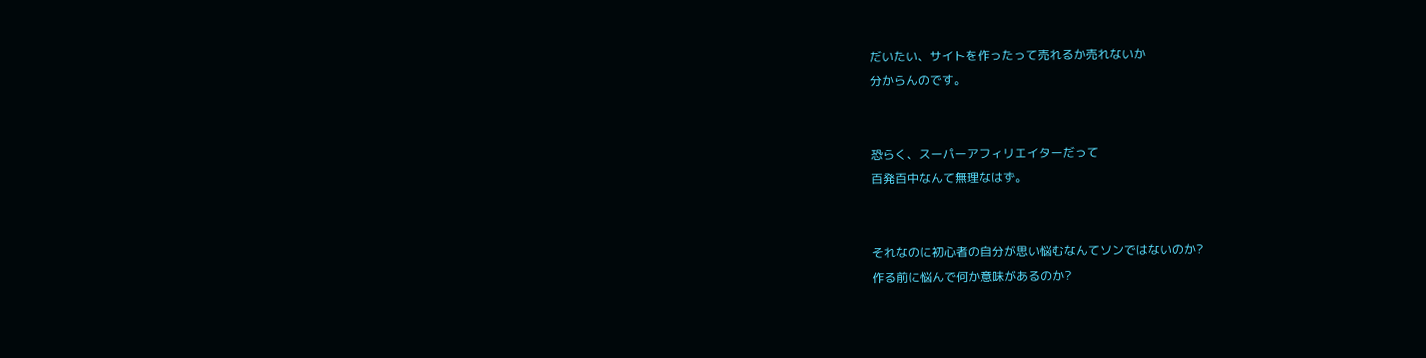だいたい、サイトを作ったって売れるか売れないか
分からんのです。


恐らく、スーパーアフィリエイターだって
百発百中なんて無理なはず。


それなのに初心者の自分が思い悩むなんてソンではないのか?
作る前に悩んで何か意味があるのか?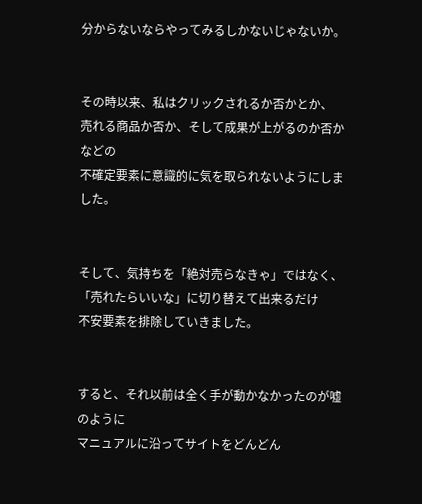分からないならやってみるしかないじゃないか。


その時以来、私はクリックされるか否かとか、
売れる商品か否か、そして成果が上がるのか否かなどの
不確定要素に意識的に気を取られないようにしました。


そして、気持ちを「絶対売らなきゃ」ではなく、
「売れたらいいな」に切り替えて出来るだけ
不安要素を排除していきました。


すると、それ以前は全く手が動かなかったのが嘘のように
マニュアルに沿ってサイトをどんどん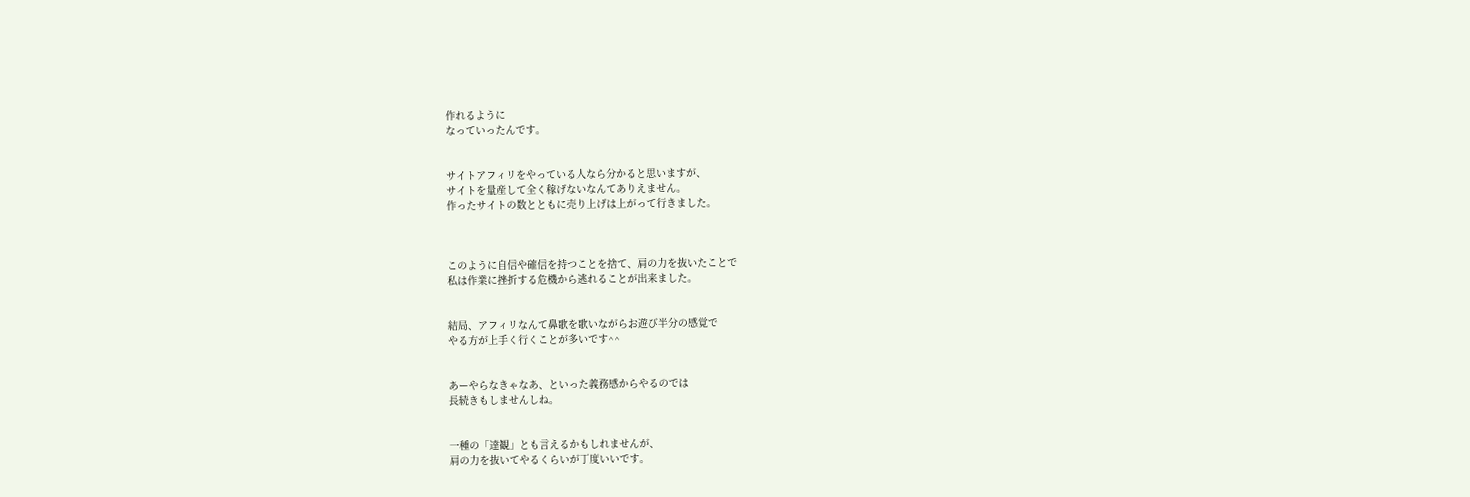作れるように
なっていったんです。


サイトアフィリをやっている人なら分かると思いますが、
サイトを量産して全く稼げないなんてありえません。
作ったサイトの数とともに売り上げは上がって行きました。



このように自信や確信を持つことを捨て、肩の力を抜いたことで
私は作業に挫折する危機から逃れることが出来ました。


結局、アフィリなんて鼻歌を歌いながらお遊び半分の感覚で
やる方が上手く行くことが多いです^^


あーやらなきゃなあ、といった義務感からやるのでは
長続きもしませんしね。


一種の「達観」とも言えるかもしれませんが、
肩の力を抜いてやるくらいが丁度いいです。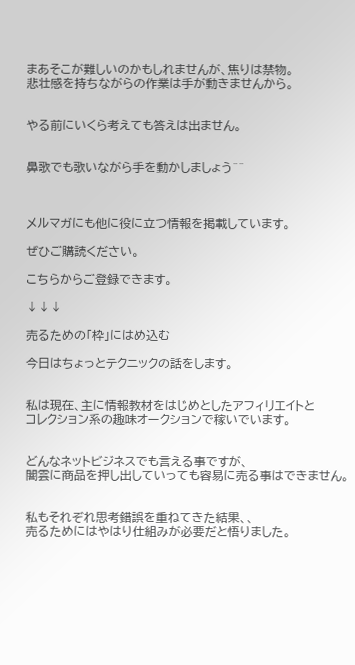まあそこが難しいのかもしれませんが、焦りは禁物。
悲壮感を持ちながらの作業は手が動きませんから。


やる前にいくら考えても答えは出ません。


鼻歌でも歌いながら手を動かしましょう^^



メルマガにも他に役に立つ情報を掲載しています。

ぜひご購読ください。

こちらからご登録できます。

↓↓↓

売るための「枠」にはめ込む

今日はちょっとテクニックの話をします。


私は現在、主に情報教材をはじめとしたアフィリエイトと
コレクション系の趣味オークションで稼いでいます。


どんなネットビジネスでも言える事ですが、
闇雲に商品を押し出していっても容易に売る事はできません。


私もそれぞれ思考錯誤を重ねてきた結果、、
売るためにはやはり仕組みが必要だと悟りました。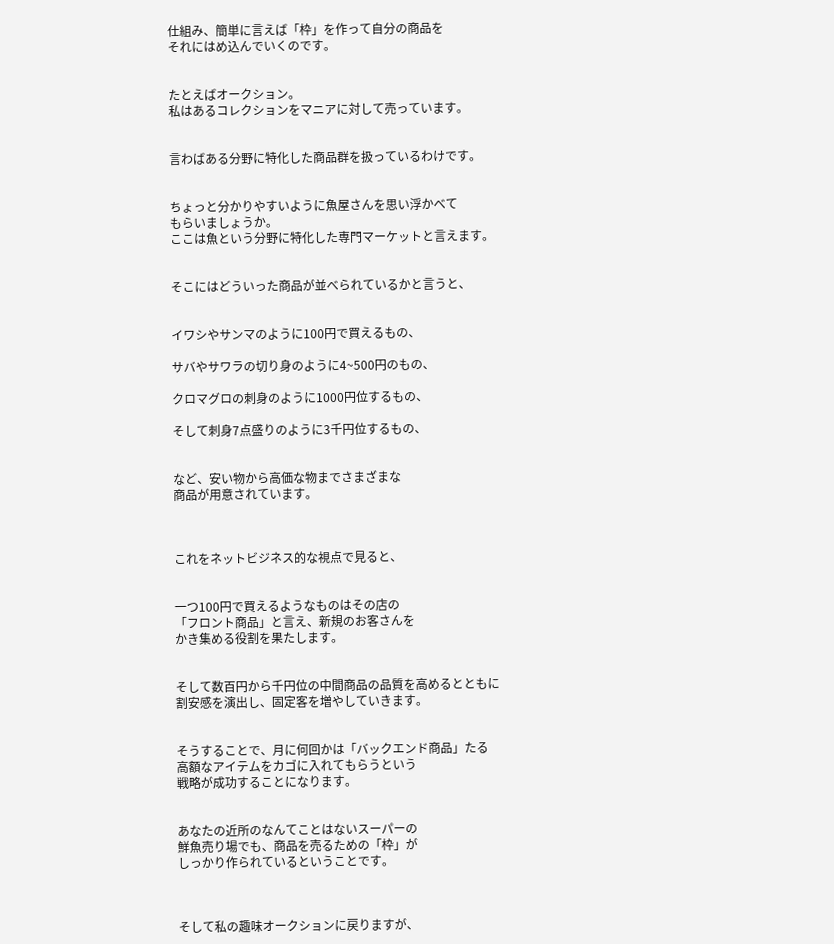仕組み、簡単に言えば「枠」を作って自分の商品を
それにはめ込んでいくのです。


たとえばオークション。
私はあるコレクションをマニアに対して売っています。


言わばある分野に特化した商品群を扱っているわけです。


ちょっと分かりやすいように魚屋さんを思い浮かべて
もらいましょうか。
ここは魚という分野に特化した専門マーケットと言えます。


そこにはどういった商品が並べられているかと言うと、


イワシやサンマのように100円で買えるもの、

サバやサワラの切り身のように4~500円のもの、

クロマグロの刺身のように1000円位するもの、

そして刺身7点盛りのように3千円位するもの、


など、安い物から高価な物までさまざまな
商品が用意されています。



これをネットビジネス的な視点で見ると、


一つ100円で買えるようなものはその店の
「フロント商品」と言え、新規のお客さんを
かき集める役割を果たします。


そして数百円から千円位の中間商品の品質を高めるとともに
割安感を演出し、固定客を増やしていきます。


そうすることで、月に何回かは「バックエンド商品」たる
高額なアイテムをカゴに入れてもらうという
戦略が成功することになります。


あなたの近所のなんてことはないスーパーの
鮮魚売り場でも、商品を売るための「枠」が
しっかり作られているということです。



そして私の趣味オークションに戻りますが、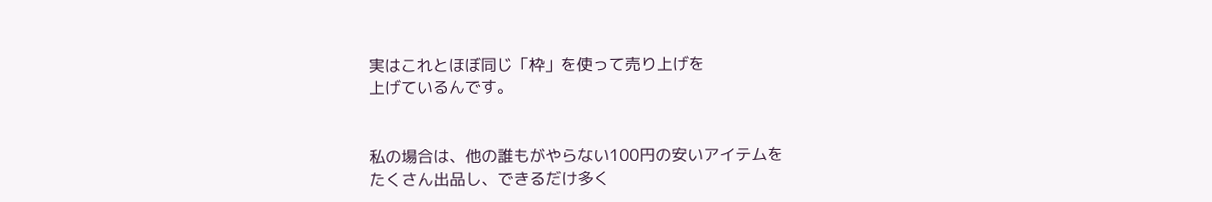実はこれとほぼ同じ「枠」を使って売り上げを
上げているんです。


私の場合は、他の誰もがやらない100円の安いアイテムを
たくさん出品し、できるだけ多く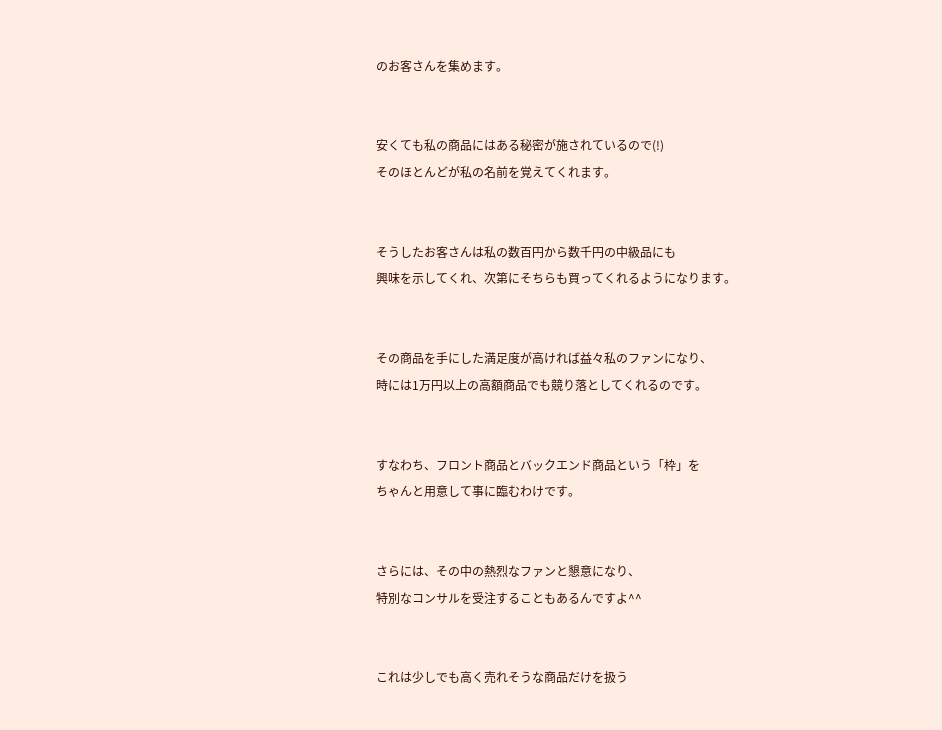のお客さんを集めます。


安くても私の商品にはある秘密が施されているので(!)
そのほとんどが私の名前を覚えてくれます。


そうしたお客さんは私の数百円から数千円の中級品にも
興味を示してくれ、次第にそちらも買ってくれるようになります。


その商品を手にした満足度が高ければ益々私のファンになり、
時には1万円以上の高額商品でも競り落としてくれるのです。


すなわち、フロント商品とバックエンド商品という「枠」を
ちゃんと用意して事に臨むわけです。


さらには、その中の熱烈なファンと懇意になり、
特別なコンサルを受注することもあるんですよ^^


これは少しでも高く売れそうな商品だけを扱う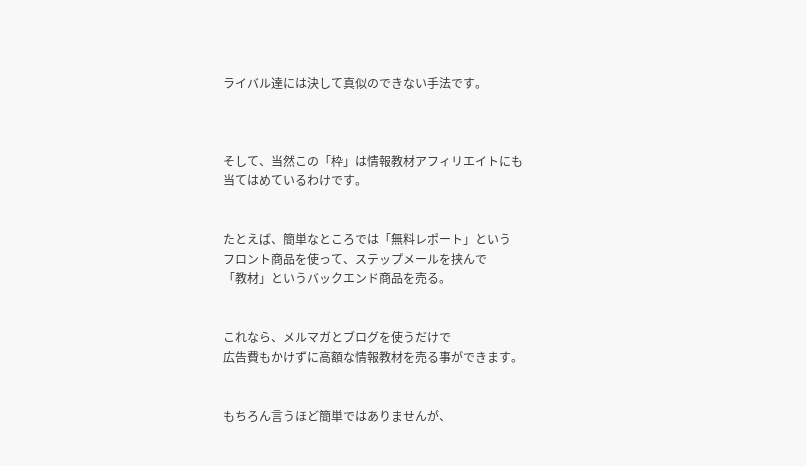ライバル達には決して真似のできない手法です。



そして、当然この「枠」は情報教材アフィリエイトにも
当てはめているわけです。


たとえば、簡単なところでは「無料レポート」という
フロント商品を使って、ステップメールを挟んで
「教材」というバックエンド商品を売る。


これなら、メルマガとブログを使うだけで
広告費もかけずに高額な情報教材を売る事ができます。


もちろん言うほど簡単ではありませんが、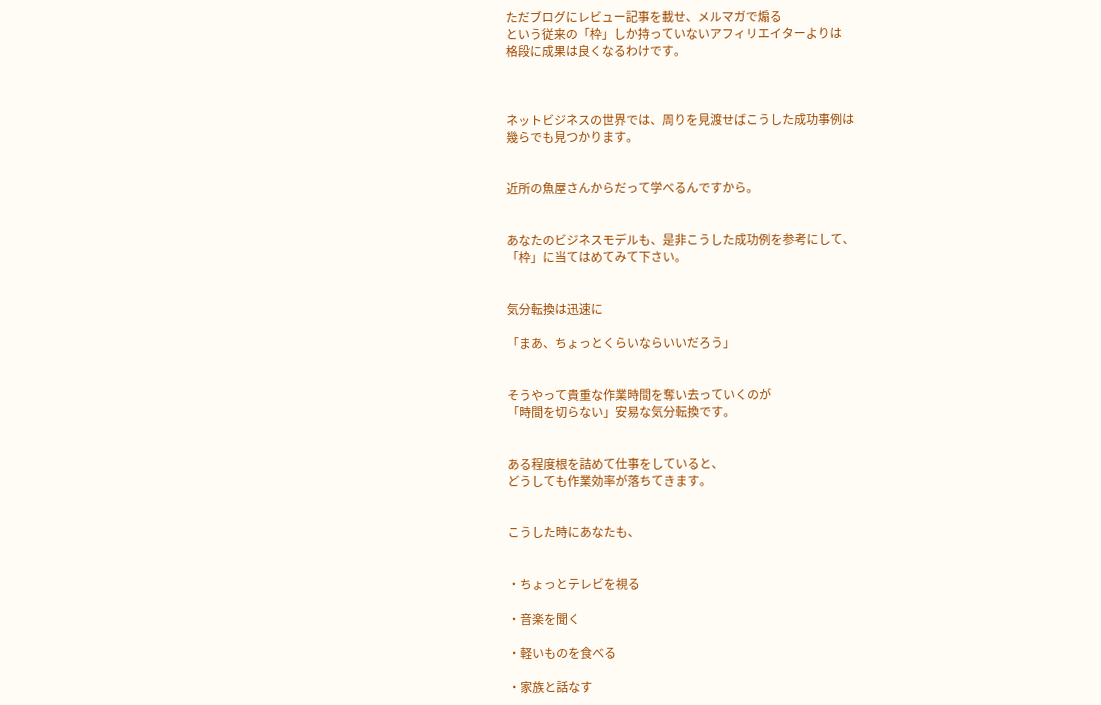ただブログにレビュー記事を載せ、メルマガで煽る
という従来の「枠」しか持っていないアフィリエイターよりは
格段に成果は良くなるわけです。



ネットビジネスの世界では、周りを見渡せばこうした成功事例は
幾らでも見つかります。


近所の魚屋さんからだって学べるんですから。


あなたのビジネスモデルも、是非こうした成功例を参考にして、
「枠」に当てはめてみて下さい。


気分転換は迅速に

「まあ、ちょっとくらいならいいだろう」


そうやって貴重な作業時間を奪い去っていくのが
「時間を切らない」安易な気分転換です。


ある程度根を詰めて仕事をしていると、
どうしても作業効率が落ちてきます。


こうした時にあなたも、


・ちょっとテレビを視る

・音楽を聞く

・軽いものを食べる

・家族と話なす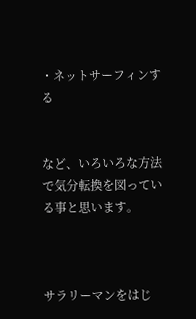・ネットサーフィンする


など、いろいろな方法で気分転換を図っている事と思います。



サラリーマンをはじ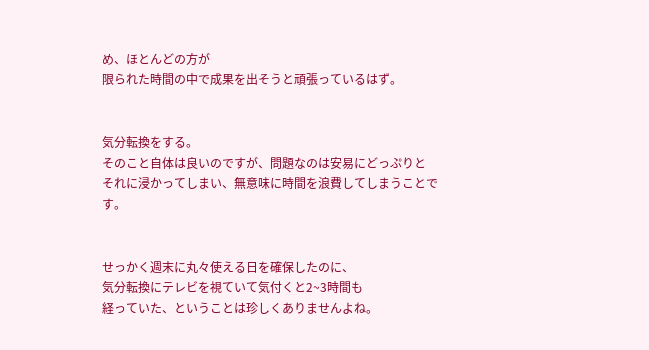め、ほとんどの方が
限られた時間の中で成果を出そうと頑張っているはず。


気分転換をする。
そのこと自体は良いのですが、問題なのは安易にどっぷりと
それに浸かってしまい、無意味に時間を浪費してしまうことです。


せっかく週末に丸々使える日を確保したのに、
気分転換にテレビを視ていて気付くと2~3時間も
経っていた、ということは珍しくありませんよね。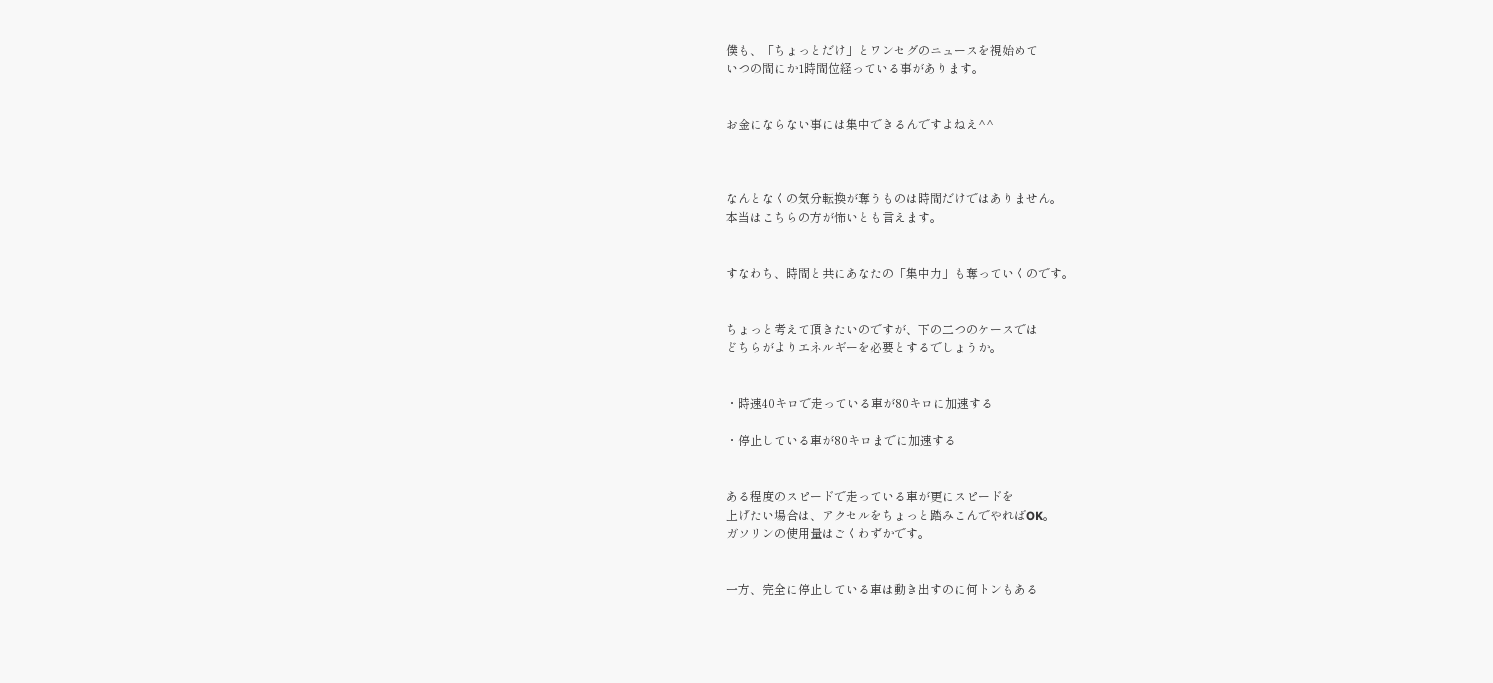僕も、「ちょっとだけ」とワンセグのニュースを視始めて
いつの間にか1時間位経っている事があります。


お金にならない事には集中できるんですよねえ^^



なんとなくの気分転換が奪うものは時間だけではありません。
本当はこちらの方が怖いとも言えます。


すなわち、時間と共にあなたの「集中力」も奪っていくのです。


ちょっと考えて頂きたいのですが、下の二つのケースでは
どちらがよりエネルギーを必要とするでしょうか。


・時速40キロで走っている車が80キロに加速する

・停止している車が80キロまでに加速する


ある程度のスピードで走っている車が更にスピードを
上げたい場合は、アクセルをちょっと踏みこんでやればOK。
ガソリンの使用量はごくわずかです。


一方、完全に停止している車は動き出すのに何トンもある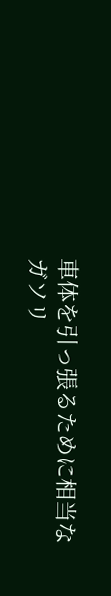車体を引っ張るために相当なガソリ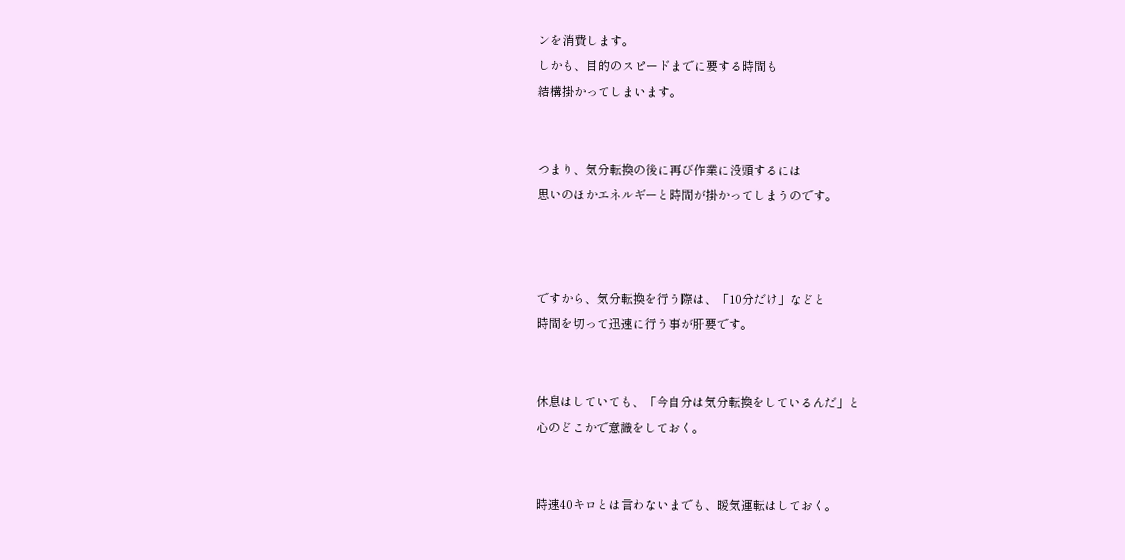ンを消費します。
しかも、目的のスピードまでに要する時間も
結構掛かってしまいます。


つまり、気分転換の後に再び作業に没頭するには
思いのほかエネルギーと時間が掛かってしまうのです。



ですから、気分転換を行う際は、「10分だけ」などと
時間を切って迅速に行う事が肝要です。


休息はしていても、「今自分は気分転換をしているんだ」と
心のどこかで意識をしておく。


時速40キロとは言わないまでも、暖気運転はしておく。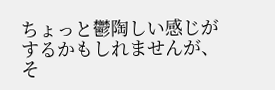ちょっと鬱陶しい感じがするかもしれませんが、
そ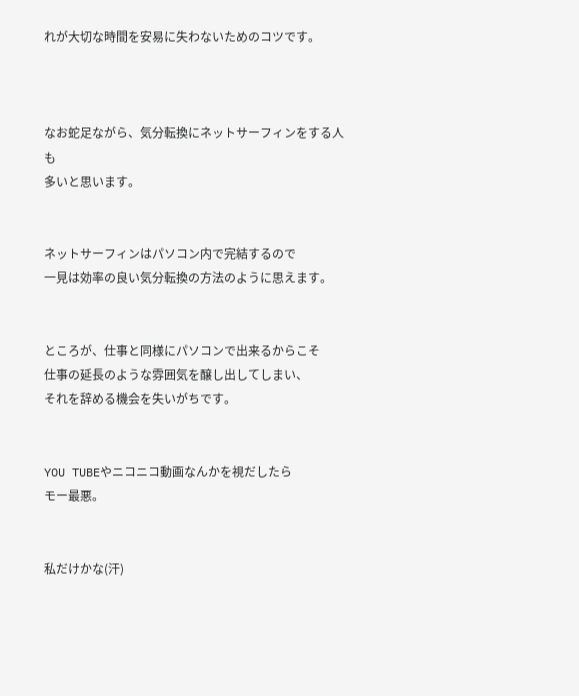れが大切な時間を安易に失わないためのコツです。



なお蛇足ながら、気分転換にネットサーフィンをする人も
多いと思います。


ネットサーフィンはパソコン内で完結するので
一見は効率の良い気分転換の方法のように思えます。


ところが、仕事と同様にパソコンで出来るからこそ
仕事の延長のような雰囲気を醸し出してしまい、
それを辞める機会を失いがちです。


YOU TUBEやニコニコ動画なんかを視だしたら
モー最悪。


私だけかな(汗)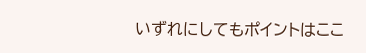いずれにしてもポイントはここ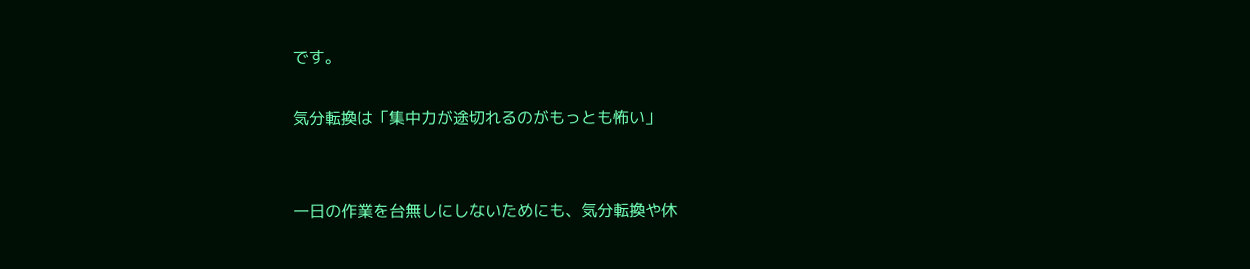です。

気分転換は「集中力が途切れるのがもっとも怖い」


一日の作業を台無しにしないためにも、気分転換や休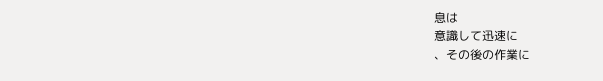息は
意識して迅速に
、その後の作業に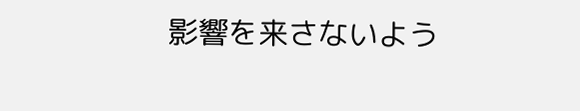影響を来さないよう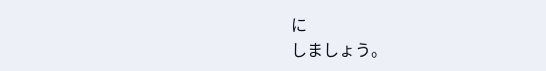に
しましょう。